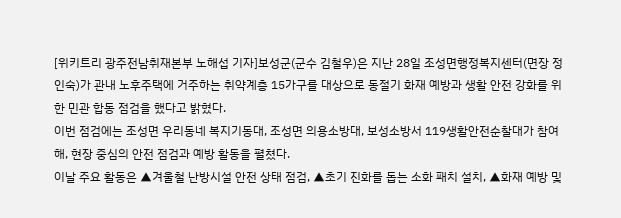[위키트리 광주전남취재본부 노해섭 기자]보성군(군수 김철우)은 지난 28일 조성면행정복지센터(면장 정인숙)가 관내 노후주택에 거주하는 취약계층 15가구를 대상으로 동절기 화재 예방과 생활 안전 강화를 위한 민관 합동 점검을 했다고 밝혔다.
이번 점검에는 조성면 우리동네 복지기동대, 조성면 의용소방대, 보성소방서 119생활안전순찰대가 참여해, 현장 중심의 안전 점검과 예방 활동을 펼쳤다.
이날 주요 활동은 ▲겨울철 난방시설 안전 상태 점검, ▲초기 진화를 돕는 소화 패치 설치, ▲화재 예방 및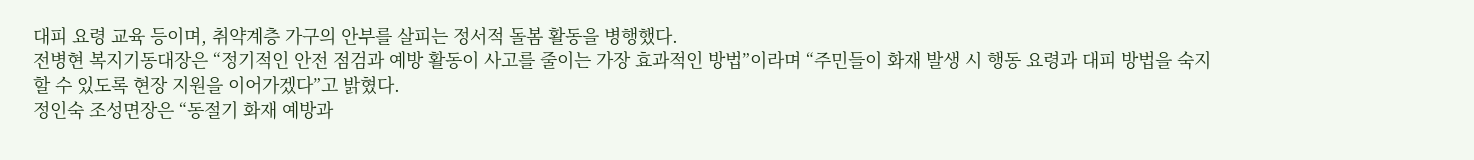대피 요령 교육 등이며, 취약계층 가구의 안부를 살피는 정서적 돌봄 활동을 병행했다.
전병현 복지기동대장은 “정기적인 안전 점검과 예방 활동이 사고를 줄이는 가장 효과적인 방법”이라며 “주민들이 화재 발생 시 행동 요령과 대피 방법을 숙지할 수 있도록 현장 지원을 이어가겠다”고 밝혔다.
정인숙 조성면장은 “동절기 화재 예방과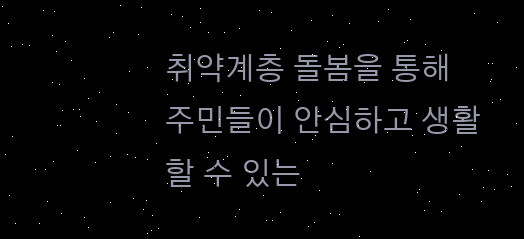취약계층 돌봄을 통해 주민들이 안심하고 생활할 수 있는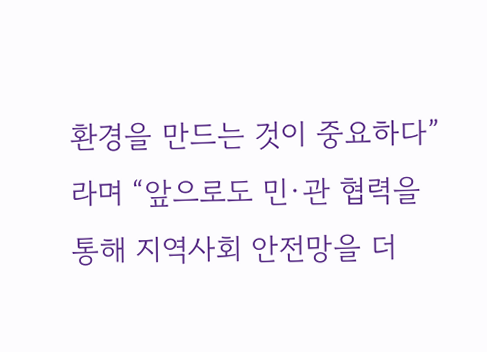환경을 만드는 것이 중요하다”라며 “앞으로도 민·관 협력을 통해 지역사회 안전망을 더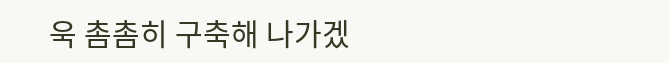욱 촘촘히 구축해 나가겠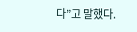다”고 말했다.